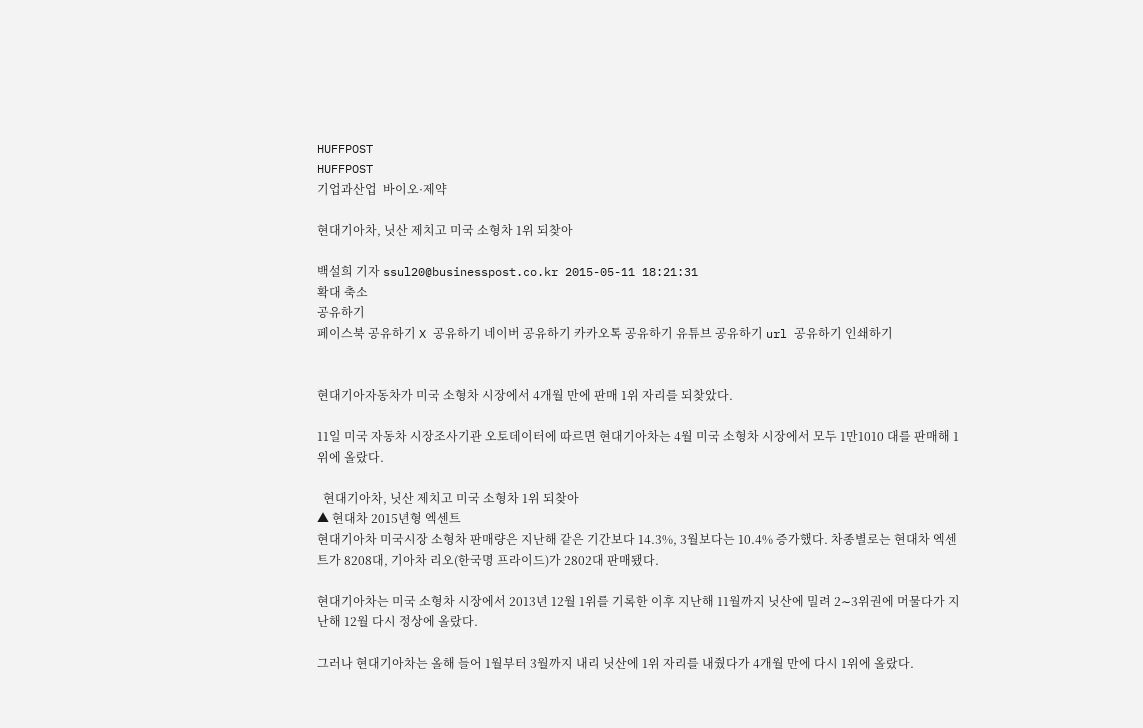HUFFPOST
HUFFPOST
기업과산업  바이오·제약

현대기아차, 닛산 제치고 미국 소형차 1위 되찾아

백설희 기자 ssul20@businesspost.co.kr 2015-05-11 18:21:31
확대 축소
공유하기
페이스북 공유하기 X 공유하기 네이버 공유하기 카카오톡 공유하기 유튜브 공유하기 url 공유하기 인쇄하기


현대기아자동차가 미국 소형차 시장에서 4개월 만에 판매 1위 자리를 되찾았다.

11일 미국 자동차 시장조사기관 오토데이터에 따르면 현대기아차는 4월 미국 소형차 시장에서 모두 1만1010 대를 판매해 1위에 올랐다.

  현대기아차, 닛산 제치고 미국 소형차 1위 되찾아
▲ 현대차 2015년형 엑센트
현대기아차 미국시장 소형차 판매량은 지난해 같은 기간보다 14.3%, 3월보다는 10.4% 증가했다. 차종별로는 현대차 엑센트가 8208대, 기아차 리오(한국명 프라이드)가 2802대 판매됐다.

현대기아차는 미국 소형차 시장에서 2013년 12월 1위를 기록한 이후 지난해 11월까지 닛산에 밀려 2∼3위권에 머물다가 지난해 12월 다시 정상에 올랐다.

그러나 현대기아차는 올해 들어 1월부터 3월까지 내리 닛산에 1위 자리를 내줬다가 4개월 만에 다시 1위에 올랐다.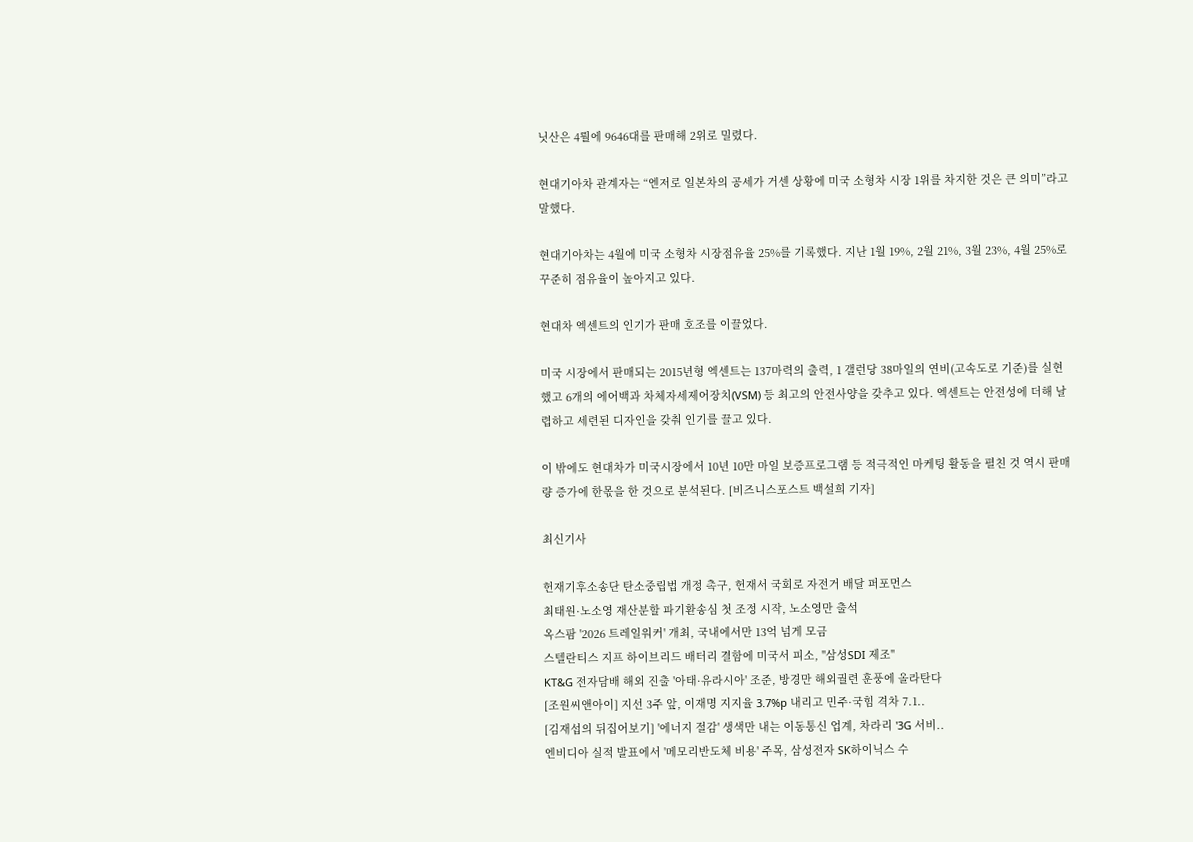닛산은 4뤌에 9646대를 판매해 2위로 밀렸다.

현대기아차 관계자는 “엔저로 일본차의 공세가 거센 상황에 미국 소형차 시장 1위를 차지한 것은 큰 의미”라고 말했다.

현대기아차는 4월에 미국 소형차 시장점유율 25%를 기록했다. 지난 1월 19%, 2월 21%, 3월 23%, 4월 25%로 꾸준히 점유율이 높아지고 있다.

현대차 엑센트의 인기가 판매 호조를 이끌었다.

미국 시장에서 판매되는 2015년형 엑센트는 137마력의 출력, 1 갤런당 38마일의 연비(고속도로 기준)를 실현했고 6개의 에어백과 차체자세제어장치(VSM) 등 최고의 안전사양을 갖추고 있다. 엑센트는 안전성에 더해 날렵하고 세련된 디자인을 갖춰 인기를 끌고 있다.

이 밖에도 현대차가 미국시장에서 10년 10만 마일 보증프로그램 등 적극적인 마케팅 활동을 펼친 것 역시 판매량 증가에 한몫을 한 것으로 분석된다. [비즈니스포스트 백설희 기자]

최신기사

헌재기후소송단 탄소중립법 개정 촉구, 헌재서 국회로 자전거 배달 퍼포먼스
최태원·노소영 재산분할 파기환송심 첫 조정 시작, 노소영만 출석
옥스팜 '2026 트레일워커' 개최, 국내에서만 13억 넘게 모금
스텔란티스 지프 하이브리드 배터리 결함에 미국서 피소, "삼성SDI 제조"
KT&G 전자담배 해외 진출 '아태·유라시아' 조준, 방경만 해외궐련 훈풍에 올라탄다
[조원씨앤아이] 지선 3주 앞, 이재명 지지율 3.7%p 내리고 민주·국힘 격차 7.1..
[김재섭의 뒤집어보기] '에너지 절감' 생색만 내는 이동통신 업계, 차라리 '3G 서비..
엔비디아 실적 발표에서 '메모리반도체 비용' 주목, 삼성전자 SK하이닉스 수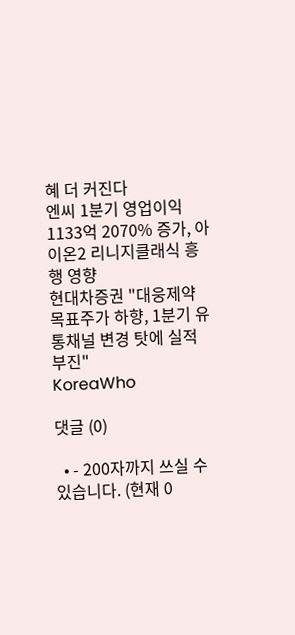혜 더 커진다
엔씨 1분기 영업이익 1133억 2070% 증가, 아이온2 리니지클래식 흥행 영향
현대차증권 "대웅제약 목표주가 하향, 1분기 유통채널 변경 탓에 실적 부진"
KoreaWho

댓글 (0)

  • - 200자까지 쓰실 수 있습니다. (현재 0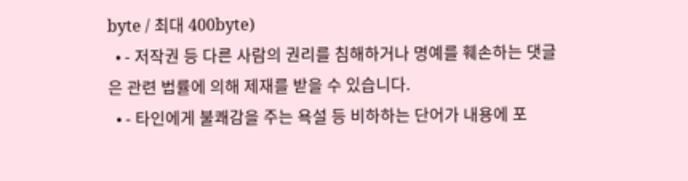byte / 최대 400byte)
  • - 저작권 등 다른 사람의 권리를 침해하거나 명예를 훼손하는 댓글은 관련 법률에 의해 제재를 받을 수 있습니다.
  • - 타인에게 불쾌감을 주는 욕설 등 비하하는 단어가 내용에 포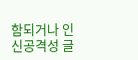함되거나 인신공격성 글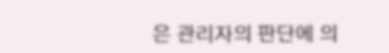은 관리자의 판단에 의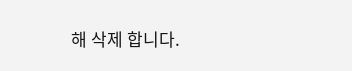해 삭제 합니다.